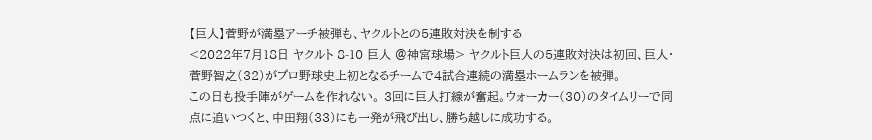【巨人】菅野が満塁アーチ被弾も、ヤクルトとの5連敗対決を制する
<2022年7月18日 ヤクルト 8-10 巨人 @神宮球場> ヤクルト巨人の5連敗対決は初回、巨人・菅野智之(32)がプロ野球史上初となるチームで4試合連続の満塁ホームランを被弾。
この日も投手陣がゲームを作れない。 3回に巨人打線が奮起。ウォーカー(30)のタイムリーで同点に追いつくと、中田翔(33)にも一発が飛び出し、勝ち越しに成功する。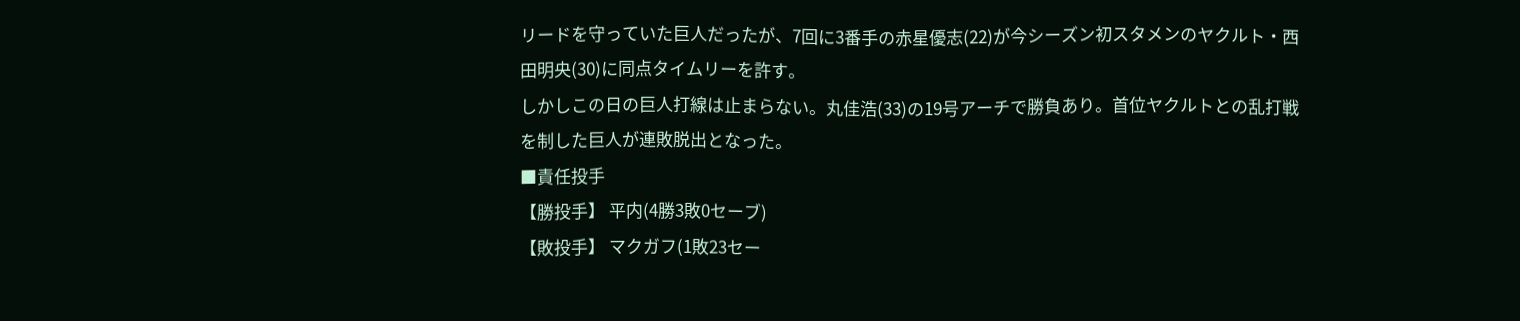リードを守っていた巨人だったが、7回に3番手の赤星優志(22)が今シーズン初スタメンのヤクルト・西田明央(30)に同点タイムリーを許す。
しかしこの日の巨人打線は止まらない。丸佳浩(33)の19号アーチで勝負あり。首位ヤクルトとの乱打戦を制した巨人が連敗脱出となった。
■責任投手
【勝投手】 平内(4勝3敗0セーブ)
【敗投手】 マクガフ(1敗23セー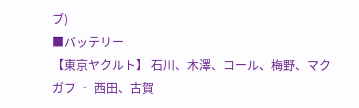ブ)
■バッテリー
【東京ヤクルト】 石川、木澤、コール、梅野、マクガフ ‐ 西田、古賀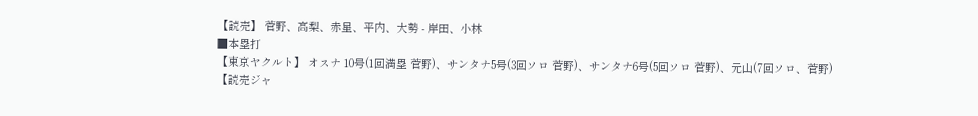【読売】 菅野、高梨、赤星、平内、大勢 ‐ 岸田、小林
■本塁打
【東京ヤクルト】 オスナ 10号(1回満塁 菅野)、サンタナ5号(3回ソロ 菅野)、サンタナ6号(5回ソロ 菅野)、元山(7回ソロ、菅野)
【読売ジャ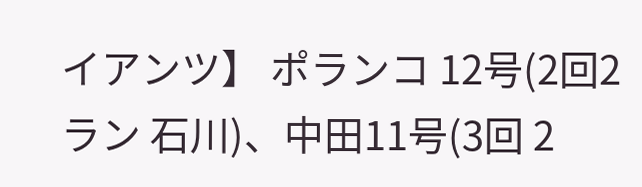イアンツ】 ポランコ 12号(2回2ラン 石川)、中田11号(3回 2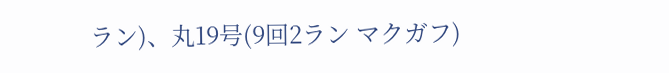ラン)、丸19号(9回2ラン マクガフ)